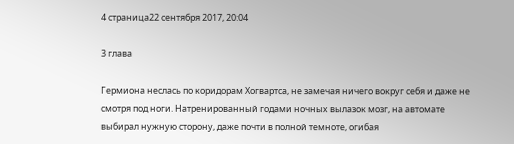4 страница22 сентября 2017, 20:04

3 глава

Гермиона неслась по коридорам Хогвартса, не замечая ничего вокруг себя и даже не смотря под ноги. Натренированный годами ночных вылазок мозг, на автомате выбирал нужную сторону, даже почти в полной темноте, огибая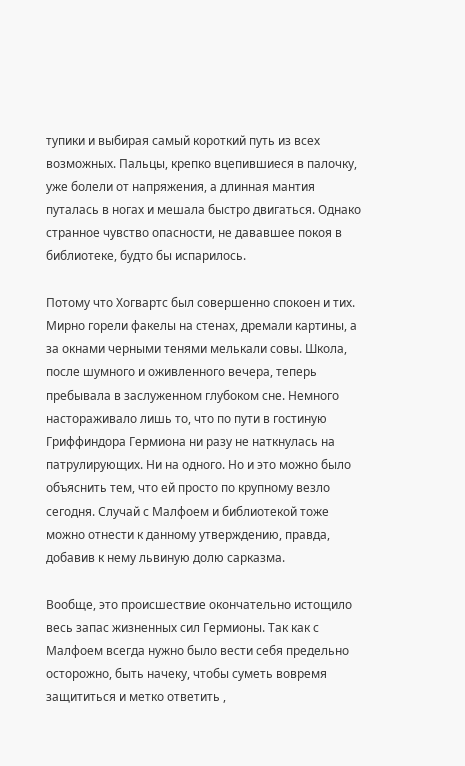тупики и выбирая самый короткий путь из всех возможных. Пальцы, крепко вцепившиеся в палочку, уже болели от напряжения, а длинная мантия путалась в ногах и мешала быстро двигаться. Однако странное чувство опасности, не дававшее покоя в библиотеке, будто бы испарилось.

Потому что Хогвартс был совершенно спокоен и тих. Мирно горели факелы на стенах, дремали картины, а за окнами черными тенями мелькали совы. Школа, после шумного и оживленного вечера, теперь пребывала в заслуженном глубоком сне. Немного настораживало лишь то, что по пути в гостиную Гриффиндора Гермиона ни разу не наткнулась на патрулирующих. Ни на одного. Но и это можно было объяснить тем, что ей просто по крупному везло сегодня. Случай с Малфоем и библиотекой тоже можно отнести к данному утверждению, правда, добавив к нему львиную долю сарказма.

Вообще, это происшествие окончательно истощило весь запас жизненных сил Гермионы. Так как с Малфоем всегда нужно было вести себя предельно осторожно, быть начеку, чтобы суметь вовремя защититься и метко ответить ,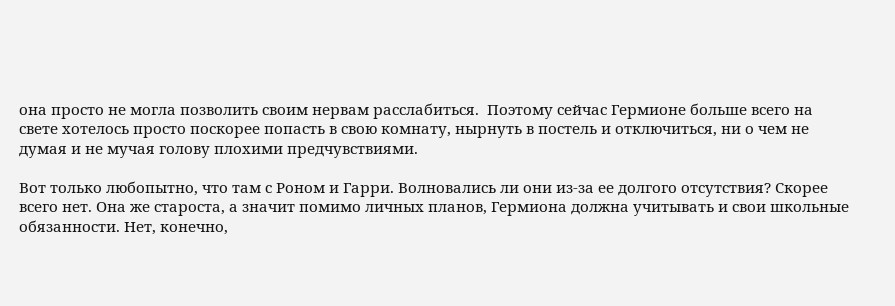она просто не могла позволить своим нервам расслабиться.  Поэтому сейчас Гермионе больше всего на свете хотелось просто поскорее попасть в свою комнату, нырнуть в постель и отключиться, ни о чем не думая и не мучая голову плохими предчувствиями.

Вот только любопытно, что там с Роном и Гарри. Волновались ли они из-за ее долгого отсутствия? Скорее всего нет. Она же староста, а значит помимо личных планов, Гермиона должна учитывать и свои школьные обязанности. Нет, конечно,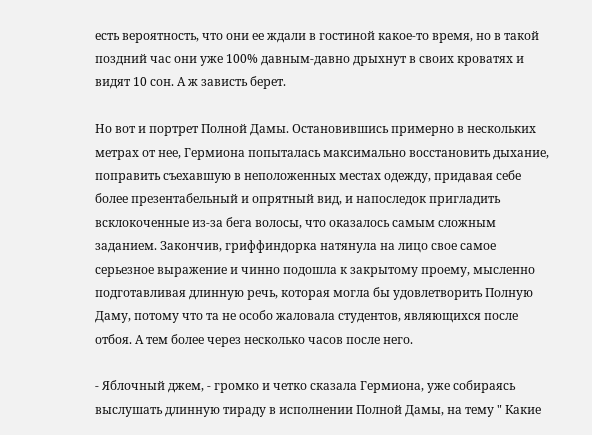есть вероятность, что они ее ждали в гостиной какое-то время, но в такой поздний час они уже 100% давным-давно дрыхнут в своих кроватях и видят 10 сон. А ж зависть берет.

Но вот и портрет Полной Дамы. Остановившись примерно в нескольких метрах от нее, Гермиона попыталась максимально восстановить дыхание, поправить съехавшую в неположенных местах одежду, придавая себе более презентабельный и опрятный вид, и напоследок пригладить всклокоченные из-за бега волосы, что оказалось самым сложным заданием. Закончив, гриффиндорка натянула на лицо свое самое серьезное выражение и чинно подошла к закрытому проему, мысленно подготавливая длинную речь, которая могла бы удовлетворить Полную Даму, потому что та не особо жаловала студентов, являющихся после отбоя. А тем более через несколько часов после него.

- Яблочный джем, - громко и четко сказала Гермиона, уже собираясь выслушать длинную тираду в исполнении Полной Дамы, на тему " Какие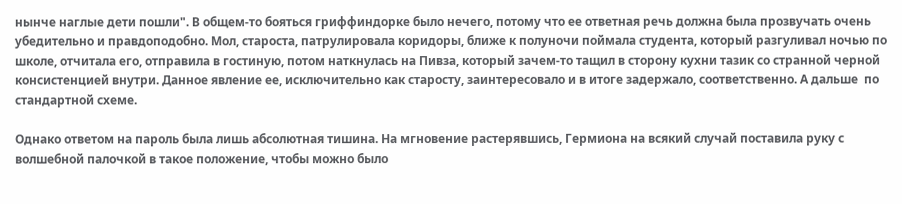нынче наглые дети пошли". В общем-то бояться гриффиндорке было нечего, потому что ее ответная речь должна была прозвучать очень убедительно и правдоподобно. Мол, староста, патрулировала коридоры, ближе к полуночи поймала студента, который разгуливал ночью по школе, отчитала его, отправила в гостиную, потом наткнулась на Пивза, который зачем-то тащил в сторону кухни тазик со странной черной консистенцией внутри. Данное явление ее, исключительно как старосту, заинтересовало и в итоге задержало, соответственно. А дальше  по стандартной схеме.

Однако ответом на пароль была лишь абсолютная тишина. На мгновение растерявшись, Гермиона на всякий случай поставила руку с волшебной палочкой в такое положение, чтобы можно было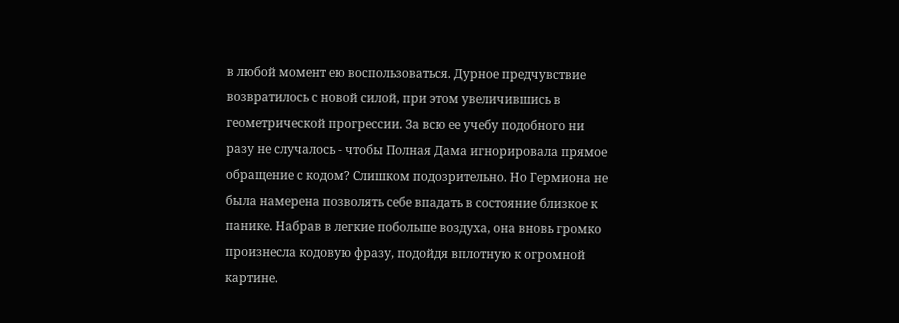в любой момент ею воспользоваться. Дурное предчувствие возвратилось с новой силой, при этом увеличившись в геометрической прогрессии. За всю ее учебу подобного ни разу не случалось - чтобы Полная Дама игнорировала прямое обращение с кодом? Слишком подозрительно. Но Гермиона не была намерена позволять себе впадать в состояние близкое к панике. Набрав в легкие побольше воздуха, она вновь громко произнесла кодовую фразу, подойдя вплотную к огромной картине.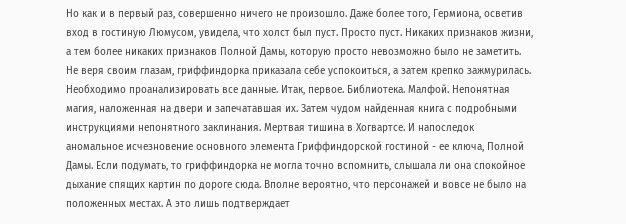Но как и в первый раз, совершенно ничего не произошло. Даже более того, Гермиона, осветив вход в гостиную Люмусом, увидела, что холст был пуст. Просто пуст. Никаких признаков жизни, а тем более никаких признаков Полной Дамы, которую просто невозможно было не заметить. Не веря своим глазам, гриффиндорка приказала себе успокоиться, а затем крепко зажмурилась. Необходимо проанализировать все данные. Итак, первое. Библиотека. Малфой. Непонятная магия, наложенная на двери и запечатавшая их. Затем чудом найденная книга с подробными инструкциями непонятного заклинания. Мертвая тишина в Хогвартсе. И напоследок аномальное исчезновение основного элемента Гриффиндорской гостиной - ее ключа, Полной Дамы. Если подумать, то гриффиндорка не могла точно вспомнить, слышала ли она спокойное дыхание спящих картин по дороге сюда. Вполне вероятно, что персонажей и вовсе не было на положенных местах. А это лишь подтверждает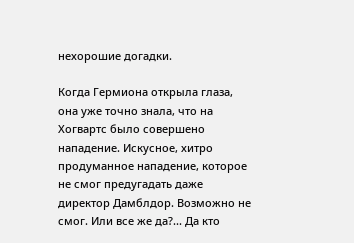нехорошие догадки.

Когда Гермиона открыла глаза, она уже точно знала, что на Хогвартс было совершено нападение. Искусное, хитро продуманное нападение, которое не смог предугадать даже директор Дамблдор. Возможно не смог. Или все же да?... Да кто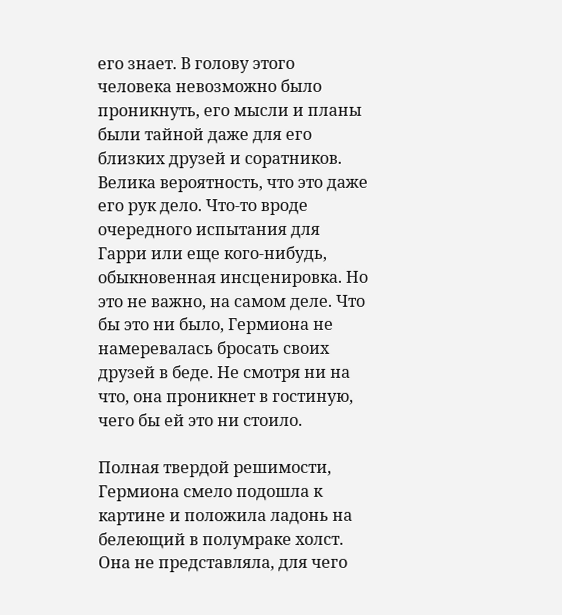его знает. В голову этого человека невозможно было проникнуть, его мысли и планы были тайной даже для его близких друзей и соратников. Велика вероятность, что это даже его рук дело. Что-то вроде очередного испытания для Гарри или еще кого-нибудь, обыкновенная инсценировка. Но это не важно, на самом деле. Что бы это ни было, Гермиона не намеревалась бросать своих друзей в беде. Не смотря ни на что, она проникнет в гостиную, чего бы ей это ни стоило.

Полная твердой решимости, Гермиона смело подошла к картине и положила ладонь на белеющий в полумраке холст. Она не представляла, для чего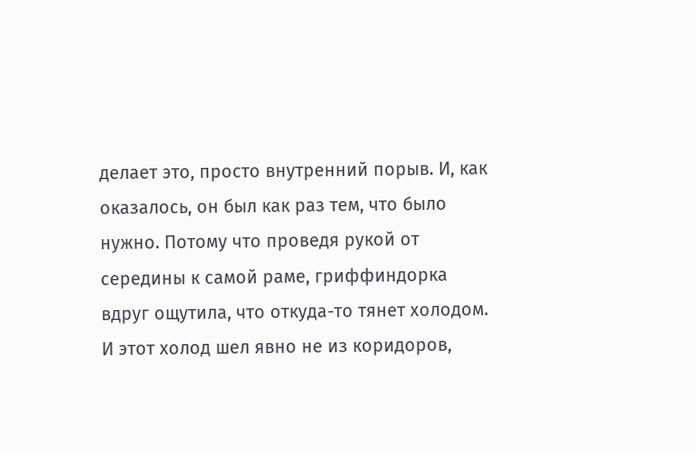делает это, просто внутренний порыв. И, как оказалось, он был как раз тем, что было нужно. Потому что проведя рукой от середины к самой раме, гриффиндорка вдруг ощутила, что откуда-то тянет холодом. И этот холод шел явно не из коридоров,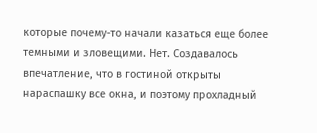которые почему-то начали казаться еще более темными и зловещими. Нет. Создавалось впечатление, что в гостиной открыты нараспашку все окна, и поэтому прохладный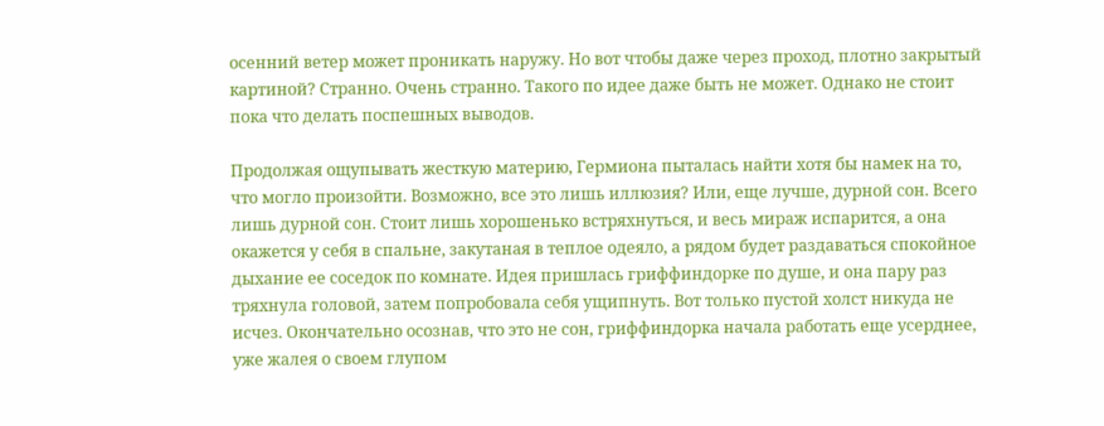осенний ветер может проникать наружу. Но вот чтобы даже через проход, плотно закрытый картиной? Странно. Очень странно. Такого по идее даже быть не может. Однако не стоит пока что делать поспешных выводов.

Продолжая ощупывать жесткую материю, Гермиона пыталась найти хотя бы намек на то, что могло произойти. Возможно, все это лишь иллюзия? Или, еще лучше, дурной сон. Всего лишь дурной сон. Стоит лишь хорошенько встряхнуться, и весь мираж испарится, а она окажется у себя в спальне, закутаная в теплое одеяло, а рядом будет раздаваться спокойное дыхание ее соседок по комнате. Идея пришлась гриффиндорке по душе, и она пару раз тряхнула головой, затем попробовала себя ущипнуть. Вот только пустой холст никуда не исчез. Окончательно осознав, что это не сон, гриффиндорка начала работать еще усерднее, уже жалея о своем глупом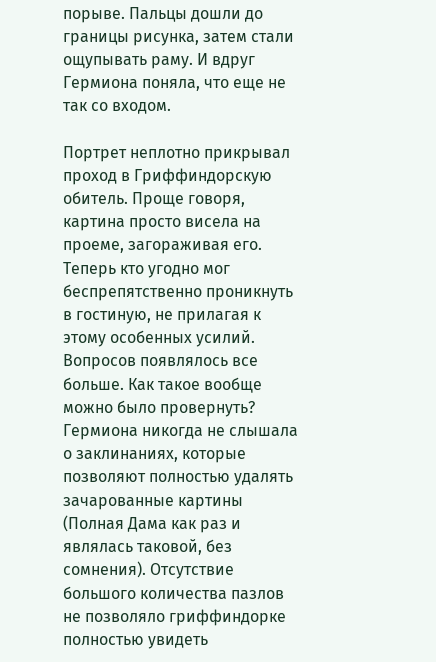порыве. Пальцы дошли до границы рисунка, затем стали ощупывать раму. И вдруг Гермиона поняла, что еще не так со входом.

Портрет неплотно прикрывал проход в Гриффиндорскую обитель. Проще говоря, картина просто висела на проеме, загораживая его. Теперь кто угодно мог беспрепятственно проникнуть в гостиную, не прилагая к этому особенных усилий. Вопросов появлялось все больше. Как такое вообще можно было провернуть? Гермиона никогда не слышала о заклинаниях, которые позволяют полностью удалять зачарованные картины (Полная Дама как раз и являлась таковой, без сомнения). Отсутствие большого количества пазлов не позволяло гриффиндорке полностью увидеть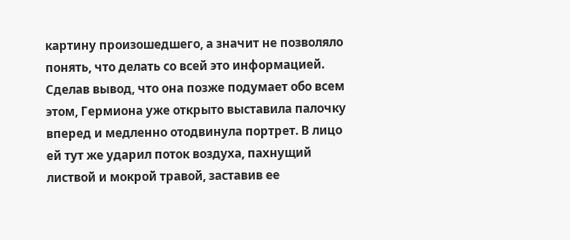картину произошедшего, а значит не позволяло понять, что делать со всей это информацией. Сделав вывод, что она позже подумает обо всем этом, Гермиона уже открыто выставила палочку вперед и медленно отодвинула портрет. В лицо ей тут же ударил поток воздуха, пахнущий листвой и мокрой травой, заставив ее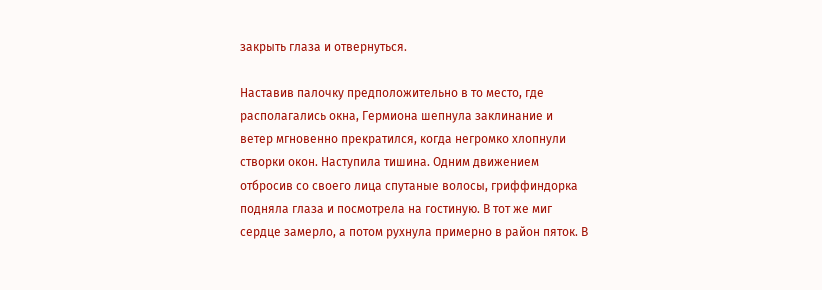закрыть глаза и отвернуться.

Наставив палочку предположительно в то место, где располагались окна, Гермиона шепнула заклинание и ветер мгновенно прекратился, когда негромко хлопнули створки окон. Наступила тишина. Одним движением отбросив со своего лица спутаные волосы, гриффиндорка подняла глаза и посмотрела на гостиную. В тот же миг сердце замерло, а потом рухнула примерно в район пяток. В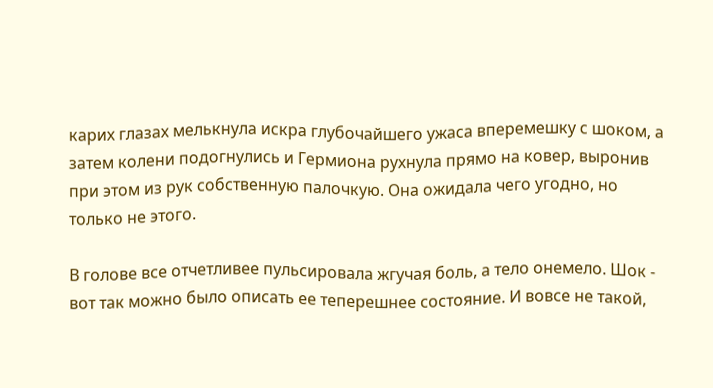карих глазах мелькнула искра глубочайшего ужаса вперемешку с шоком, а затем колени подогнулись и Гермиона рухнула прямо на ковер, выронив при этом из рук собственную палочкую. Она ожидала чего угодно, но только не этого.

В голове все отчетливее пульсировала жгучая боль, а тело онемело. Шок - вот так можно было описать ее теперешнее состояние. И вовсе не такой,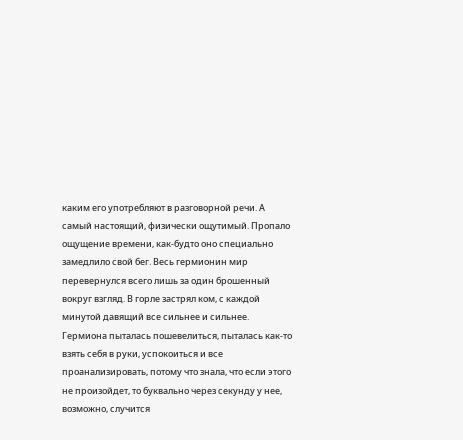каким его употребляют в разговорной речи. А самый настоящий, физически ощутимый. Пропало ощущение времени, как-будто оно специально замедлило свой бег. Весь гермионин мир перевернулся всего лишь за один брошенный вокруг взгляд. В горле застрял ком, с каждой минутой давящий все сильнее и сильнее. Гермиона пыталась пошевелиться, пыталась как-то взять себя в руки, успокоиться и все проанализировать, потому что знала, что если этого не произойдет, то буквально через секунду у нее, возможно, случится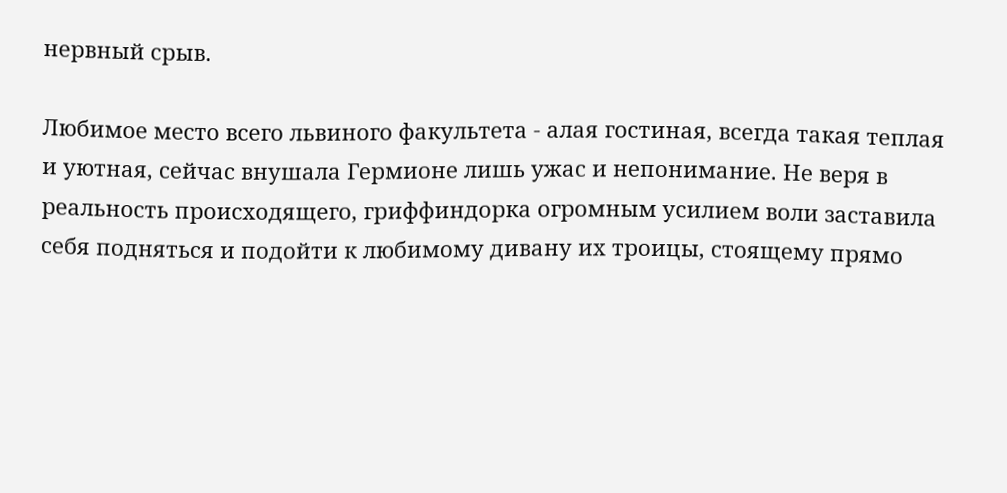нервный срыв.

Любимое место всего львиного факультета - алая гостиная, всегда такая теплая и уютная, сейчас внушала Гермионе лишь ужас и непонимание. Не веря в реальность происходящего, гриффиндорка огромным усилием воли заставила себя подняться и подойти к любимому дивану их троицы, стоящему прямо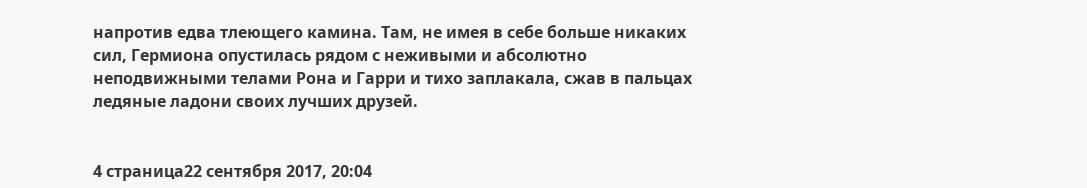напротив едва тлеющего камина. Там, не имея в себе больше никаких сил, Гермиона опустилась рядом с неживыми и абсолютно неподвижными телами Рона и Гарри и тихо заплакала, сжав в пальцах ледяные ладони своих лучших друзей.


4 страница22 сентября 2017, 20:04